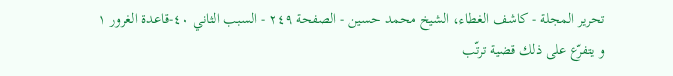تحرير المجلة - كاشف الغطاء، الشيخ محمد حسين - الصفحة ٢٤٩ - السبب الثاني ٤٠-قاعدة الغرور ١
و يتفرّع على ذلك قضية ترتّب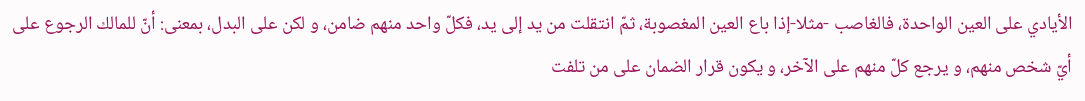الأيادي على العين الواحدة، فالغاصب -مثلا-إذا باع العين المغصوبة، ثمّ انتقلت من يد إلى يد، فكلّ واحد منهم ضامن، و لكن على البدل، بمعنى: أنّ للمالك الرجوع على أيّ شخص منهم، و يرجع كلّ منهم على الآخر، و يكون قرار الضمان على من تلفت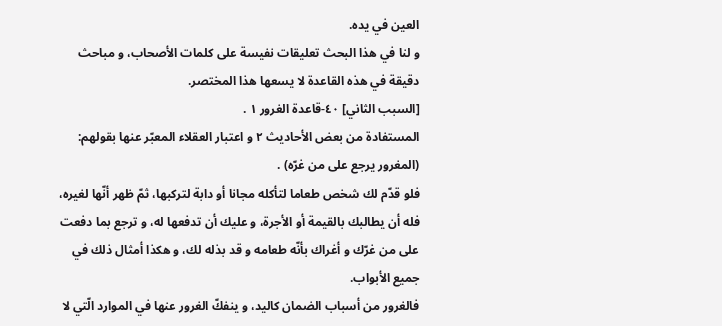العين في يده.
و لنا في هذا البحث تعليقات نفيسة على كلمات الأصحاب، و مباحث دقيقة في هذه القاعدة لا يسعها هذا المختصر.
[السبب الثاني] ٤٠-قاعدة الغرور ١ .
المستفادة من بعض الأحاديث ٢ و اعتبار العقلاء المعبّر عنها بقولهم:
(المغرور يرجع على من غرّه) .
فلو قدّم لك شخص طعاما لتأكله مجانا أو دابة لتركبها، ثمّ ظهر أنّها لغيره، فله أن يطالبك بالقيمة أو الأجرة، و عليك أن تدفعها له، و ترجع بما دفعت على من غرّك و أغراك بأنّه طعامه و قد بذله لك، و هكذا أمثال ذلك في جميع الأبواب.
فالغرور من أسباب الضمان كاليد، و ينفكّ الغرور عنها في الموارد الّتي لا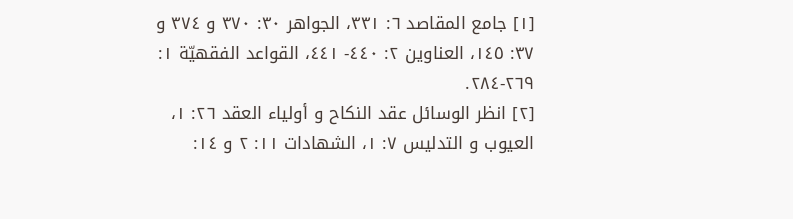[١] جامع المقاصد ٦: ٣٣١، الجواهر ٣٠: ٣٧٠ و ٣٧٤ و ٣٧: ١٤٥، العناوين ٢: ٤٤٠- ٤٤١، القواعد الفقهيّة ١: ٢٦٩-٢٨٤.
[٢] انظر الوسائل عقد النكاح و أولياء العقد ٢٦: ١، العيوب و التدليس ٧: ١، الشهادات ١١: ٢ و ١٤: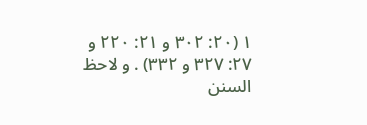١ (٢٠: ٣٠٢ و ٢١: ٢٢٠ و ٢٧: ٣٢٧ و ٣٣٢) . و لاحظ السنن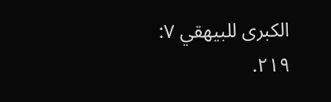الكبرى للبيهقي ٧:
٢١٩.